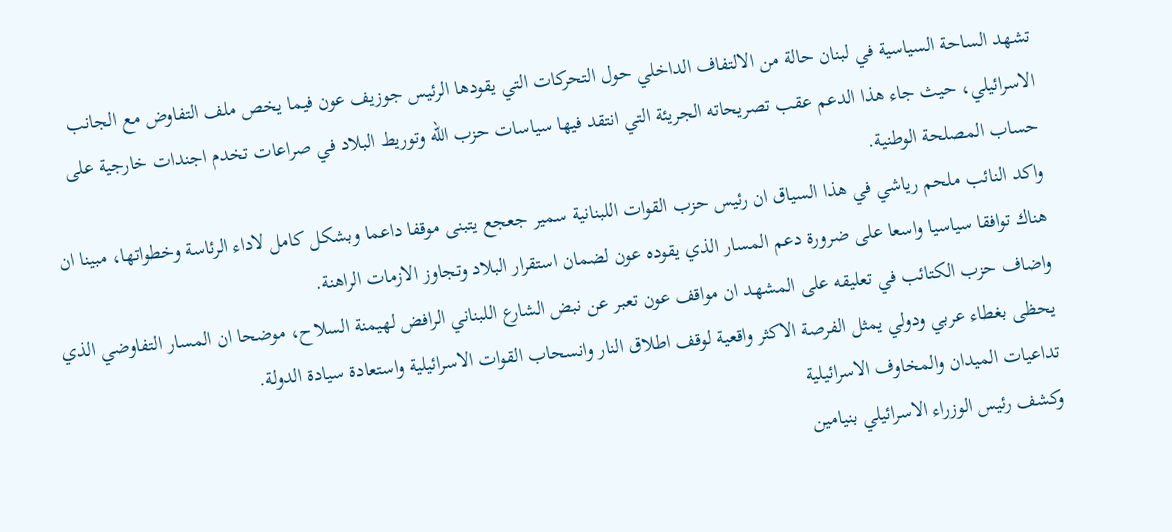تشهد الساحة السياسية في لبنان حالة من الالتفاف الداخلي حول التحركات التي يقودها الرئيس جوزيف عون فيما يخص ملف التفاوض مع الجانب الاسرائيلي، حيث جاء هذا الدعم عقب تصريحاته الجريئة التي انتقد فيها سياسات حزب الله وتوريط البلاد في صراعات تخدم اجندات خارجية على حساب المصلحة الوطنية.
واكد النائب ملحم رياشي في هذا السياق ان رئيس حزب القوات اللبنانية سمير جعجع يتبنى موقفا داعما وبشكل كامل لاداء الرئاسة وخطواتها، مبينا ان هناك توافقا سياسيا واسعا على ضرورة دعم المسار الذي يقوده عون لضمان استقرار البلاد وتجاوز الازمات الراهنة.
واضاف حزب الكتائب في تعليقه على المشهد ان مواقف عون تعبر عن نبض الشارع اللبناني الرافض لهيمنة السلاح، موضحا ان المسار التفاوضي الذي يحظى بغطاء عربي ودولي يمثل الفرصة الاكثر واقعية لوقف اطلاق النار وانسحاب القوات الاسرائيلية واستعادة سيادة الدولة.
تداعيات الميدان والمخاوف الاسرائيلية
وكشف رئيس الوزراء الاسرائيلي بنيامين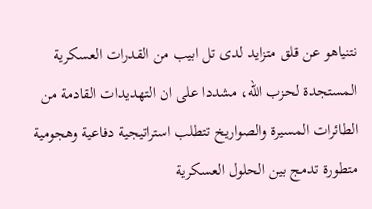نتنياهو عن قلق متزايد لدى تل ابيب من القدرات العسكرية المستجدة لحزب الله، مشددا على ان التهديدات القادمة من الطائرات المسيرة والصواريخ تتطلب استراتيجية دفاعية وهجومية متطورة تدمج بين الحلول العسكرية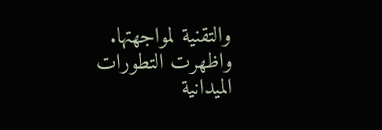والتقنية لمواجهتها.
واظهرت التطورات الميدانية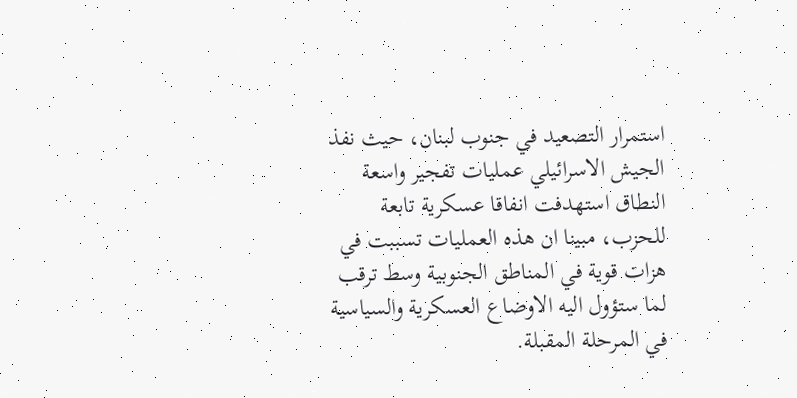استمرار التصعيد في جنوب لبنان، حيث نفذ الجيش الاسرائيلي عمليات تفجير واسعة النطاق استهدفت انفاقا عسكرية تابعة للحزب، مبينا ان هذه العمليات تسببت في هزات قوية في المناطق الجنوبية وسط ترقب لما ستؤول اليه الاوضاع العسكرية والسياسية في المرحلة المقبلة.